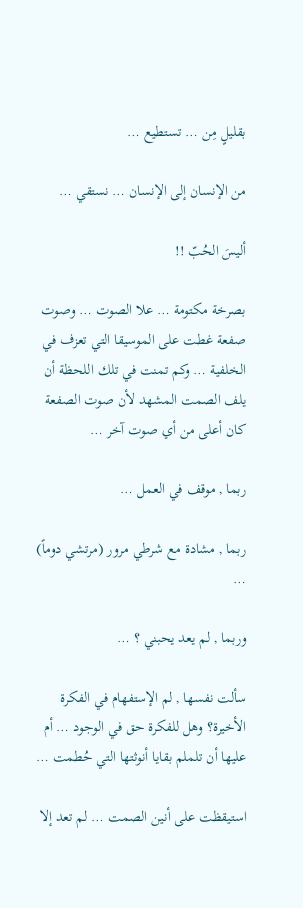بقليلٍ مِن … تستطيع …

من الإنسان إلى الإنسان … نستقي …

أليسَ الحُبّ !!

بصرخة مكتومة … علا الصوت … وصوت صفعة غطت على الموسيقا التي تعزف في الخلفية … وكم تمنت في تلك اللحظة أن يلف الصمت المشهد لأن صوت الصفعة كان أعلى من أي صوت آخر …

ربما , موقف في العمل …

ربما , مشادة مع شرطي مرور (مرتشي دوماً) …

وربما , لم يعد يحبني ؟ …

سألت نفسها , لم الإستفهام في الفكرة الأخيرة؟ وهل للفكرة حق في الوجود … أم عليها أن تلملم بقايا أنوثتها التي حُطمت …

استيقظت على أنين الصمت … لم تعد إلا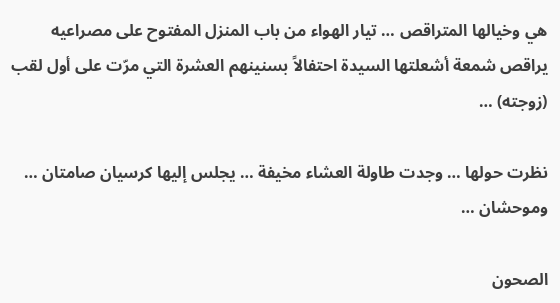هي وخيالها المتراقص … تيار الهواء من باب المنزل المفتوح على مصراعيه يراقص شمعة أشعلتها السيدة احتفالاً بسنينهم العشرة التي مرّت على أول لقب (زوجته) …

نظرت حولها … وجدت طاولة العشاء مخيفة … يجلس إليها كرسيان صامتان … وموحشان …

الصحون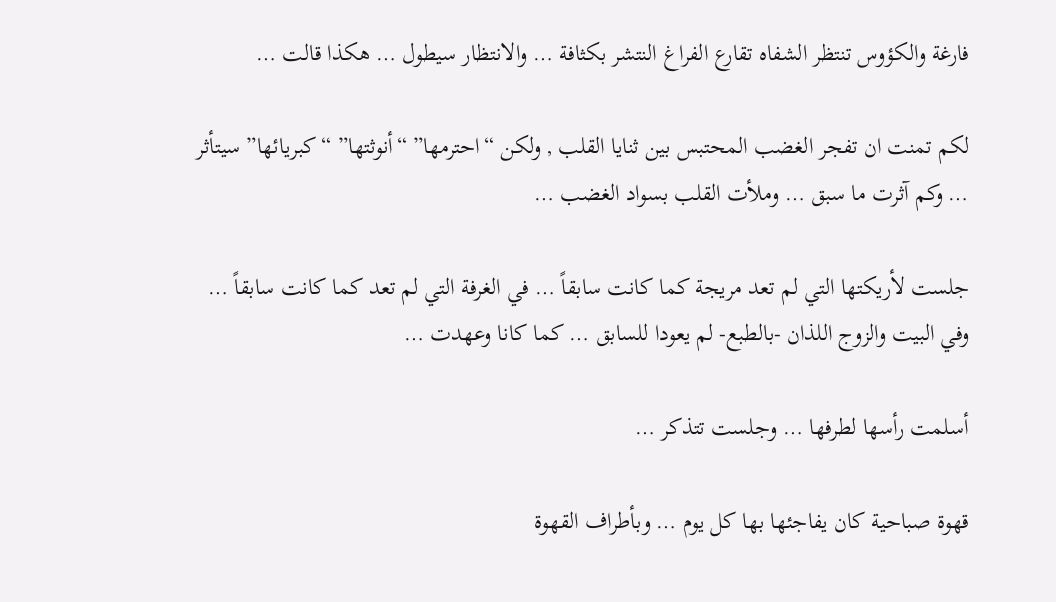فارغة والكؤوس تنتظر الشفاه تقارع الفراغ النتشر بكثافة … والانتظار سيطول … هكذا قالت …

لكم تمنت ان تفجر الغضب المحتبس بين ثنايا القلب , ولكن “احترمها” “أنوثتها” “كبريائها” سيتأثر … وكم آثرت ما سبق … وملأت القلب بسواد الغضب …

جلست لأريكتها التي لم تعد مريجة كما كانت سابقاً … في الغرفة التي لم تعد كما كانت سابقاً … وفي البيت والزوج اللذان -بالطبع- لم يعودا للسابق … كما كانا وعهدت …

أسلمت رأسها لطرفها … وجلست تتذكر …

قهوة صباحية كان يفاجئها بها كل يوم … وبأطراف القهوة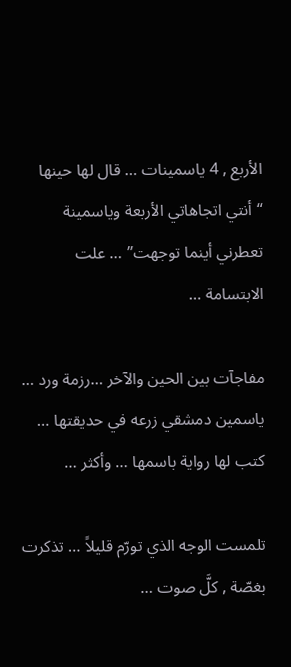الأربع , 4 ياسمينات … قال لها حينها “أنتي اتجاهاتي الأربعة وياسمينة تعطرني أينما توجهت” … علت الابتسامة …

مفاجآت بين الحين والآخر …رزمة ورد … ياسمين دمشقي زرعه في حديقتها … كتب لها رواية باسمها … وأكثر …

تلمست الوجه الذي تورّم قليلاً … تذكرت بغصّة , كلَّ صوت …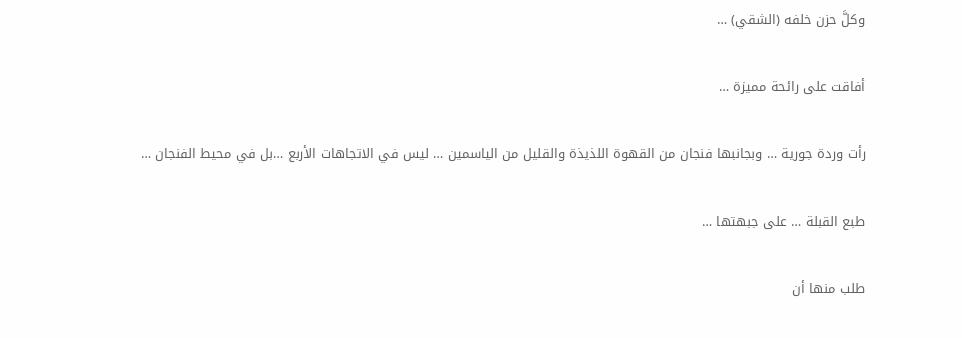وكلَّ حزن خلفه (الشقي) …

أفاقت على رائحة مميزة …

رأت وردة جورية … وبجانبها فنجان من القهوة اللذيذة والقليل من الياسمين … ليس في الاتجاهات الأربع …بل في محيط الفنجان …

طبع القبلة … على جبهتها …

طلب منها أن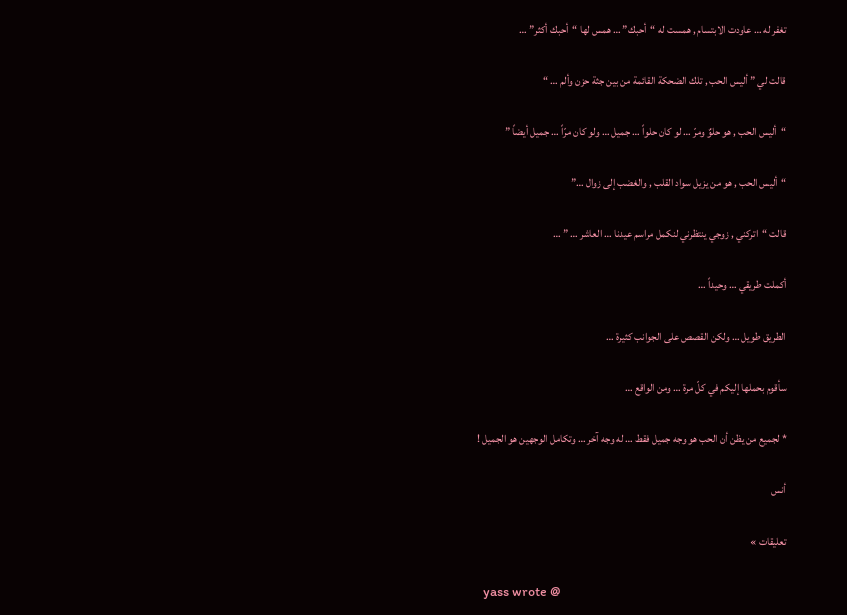تغفر له … عاودت الابتسام , همست له “أحبك” … همس لها “أحبك أكثر” …

قالت لي ” أليس الحب , تلك الضحكة القائمة من بين جثة حزن وألم … “

“أليس الحب , هو حلوٌ ومرّ … لو كان حلواً … جميل … ولو كان مرّاً … جميل أيضاً ”

“أليس الحب , هو من يزيل سواد القلب , والغضب إلى زوال …”

قالت “اتركني , زوجي ينتظرني لنكمل مراسم عيدنا … العاشر … ” …

أكملت طريقي … وحيداً …

الطريق طويل … ولكن القصص على الجوانب كثيرة …

سأقوم بحملها إليكم في كلّ مرة … ومن الواقع …

* لجميع من يظن أن الحب هو وجه جميل فقط … له وجه آخر … وتكامل الوجهين هو الجميل !

أنس

تعليقات »

  yass wrote @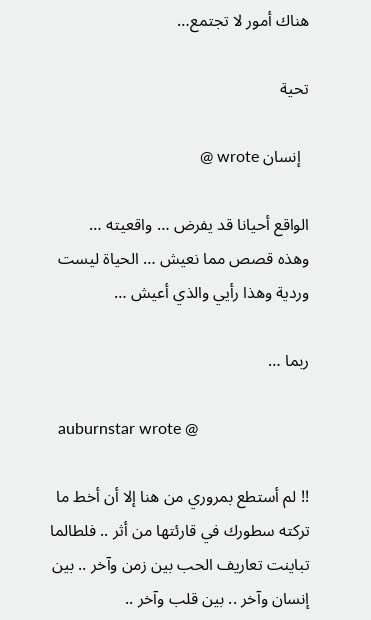هناك أمور لا تجتمع…

تحية

  إنسان wrote @

الواقع أحيانا قد يفرض … واقعيته …
وهذه قصص مما نعيش … الحياة ليست وردية وهذا رأيي والذي أعيش …

ربما …

  auburnstar wrote @

!! لم أستطع بمروري من هنا إلا أن أخط ما تركته سطورك في قارئتها من أثر .. فلطالما تباينت تعاريف الحب بين زمن وآخر .. بين إنسان وآخر .. بين قلب وآخر ..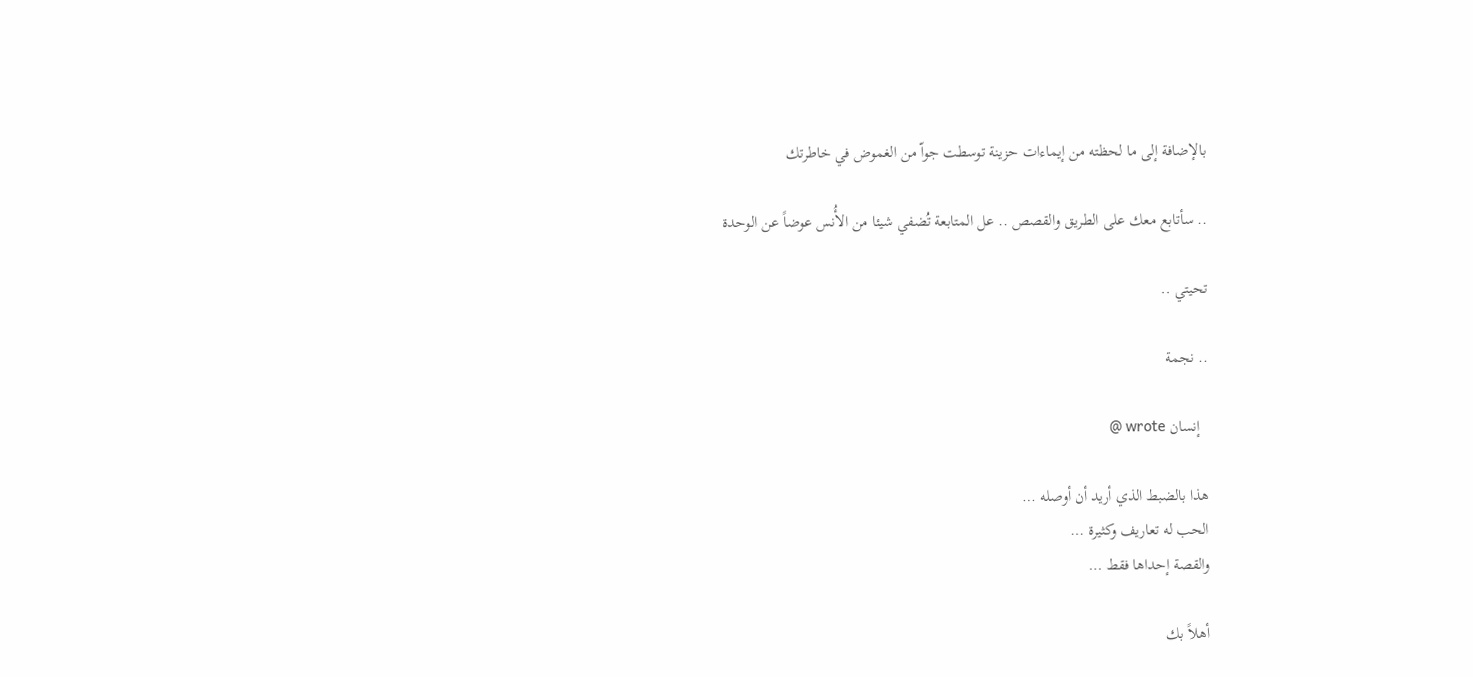بالإضافة إلى ما لحظته من إيماءات حزينة توسطت جواّ من الغموض في خاطرتك

.. سأتابع معك على الطريق والقصص .. عل المتابعة تُضفي شيئا من الأُنس عوضاً عن الوحدة

تحيتي ..

.. نجمة

  إنسان wrote @

هذا بالضبط الذي أريد أن أوصله …
الحب له تعاريف وكثيرة …
والقصة إحداها فقط …

أهلاً بك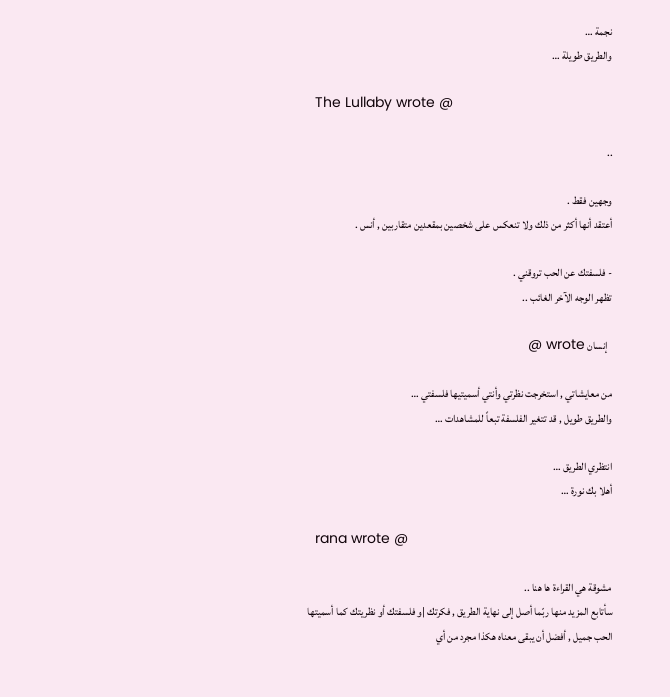نجمة …
والطريق طويلة …

  The Lullaby wrote @

..

وجهين فقط .
أعتقد أنها أكثر من ذلك ولا تنعكس على شخصين بمقعدين متقاربين , أنس .

- فلسفتك عن الحب تروقني .
تظهر الوجه الآخر الغائب ..

  إنسان wrote @

من معايشاتي , استخرجت نظرتي وأنتي أسميتيها فلسفتي …
والطريق طويل , قد تتغير الفلسفة تبعاً للمشاهدات …

انتظري الطريق …
أهلا بك نورة …

  rana wrote @

مشوقة هي القراءة ها هنا ..
سأتابع المزيد منها ربّما أصل إلى نهاية الطريق , فكرتك |و فلسفتك أو نظريتك كما أسميتها
الحب جميل , أفضل أن يبقى معناه هكذا مجرد من أي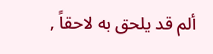ألم قد يلحق به لاحقاً ,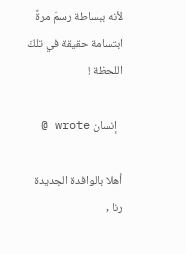لأنه ببساطة رسمَ مرةً ابتسامة حقيقة في تلكَ اللحظة !

  إنسان wrote @

أهلا بالوافدة الجديدة رنا ,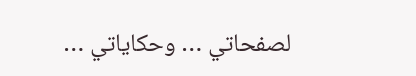لصفحاتي … وحكاياتي …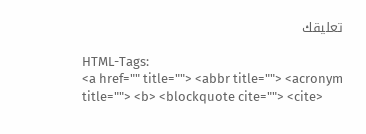تعليقك

HTML-Tags:
<a href="" title=""> <abbr title=""> <acronym title=""> <b> <blockquote cite=""> <cite>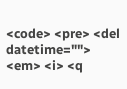<code> <pre> <del datetime=""> <em> <i> <q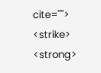cite=""> <strike> <strong>